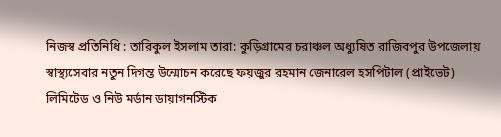নিজস্ব প্রতিনিধি : তারিকুল ইসলাম তারা: কুড়িগ্রামের চরাঞ্চল অধ্যুষিত রাজিবপুর উপজেলায় স্বাস্থ্যসেবার নতুন দিগন্ত উন্মোচন করেছে ফয়জুর রহমান জেনারেল হসপিটাল (প্রাইভেট) লিমিটেড ও নিউ মর্ডান ডায়াগনস্টিক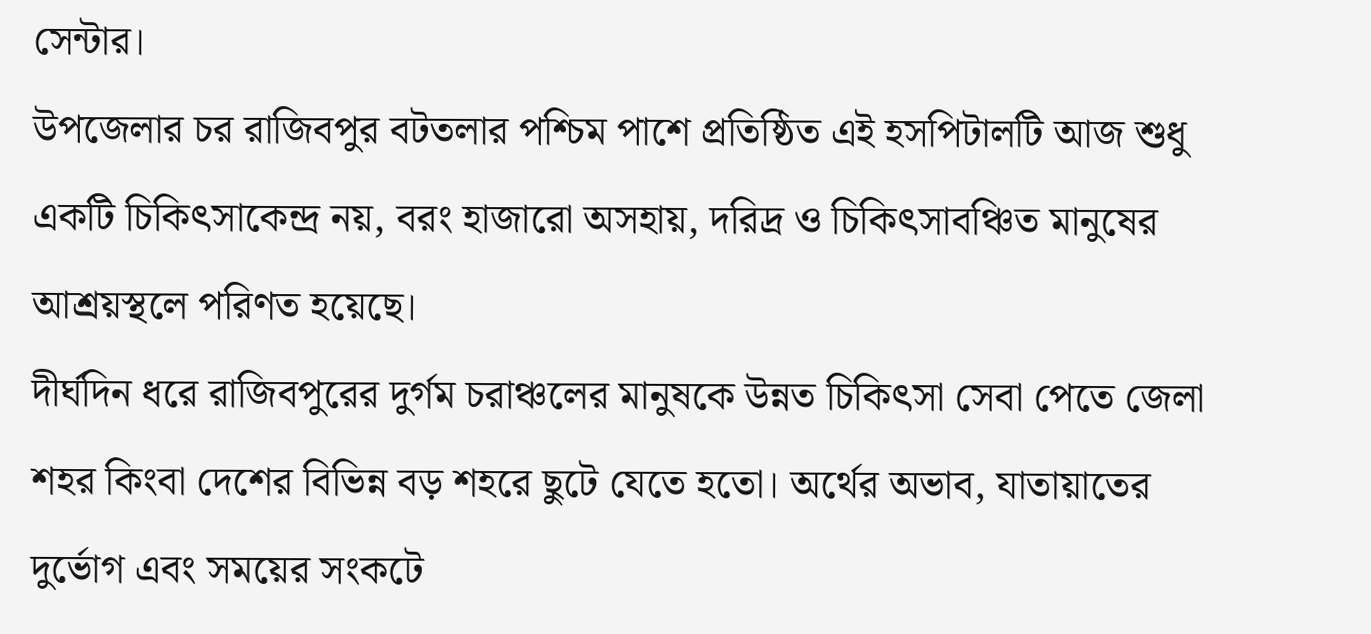সেন্টার।
উপজেলার চর রাজিবপুর বটতলার পশ্চিম পাশে প্রতিষ্ঠিত এই হসপিটালটি আজ শুধু একটি চিকিৎসাকেন্দ্র নয়, বরং হাজারো অসহায়, দরিদ্র ও চিকিৎসাবঞ্চিত মানুষের আশ্রয়স্থলে পরিণত হয়েছে।
দীর্ঘদিন ধরে রাজিবপুরের দুর্গম চরাঞ্চলের মানুষকে উন্নত চিকিৎসা সেবা পেতে জেলা শহর কিংবা দেশের বিভিন্ন বড় শহরে ছুটে যেতে হতো। অর্থের অভাব, যাতায়াতের দুর্ভোগ এবং সময়ের সংকটে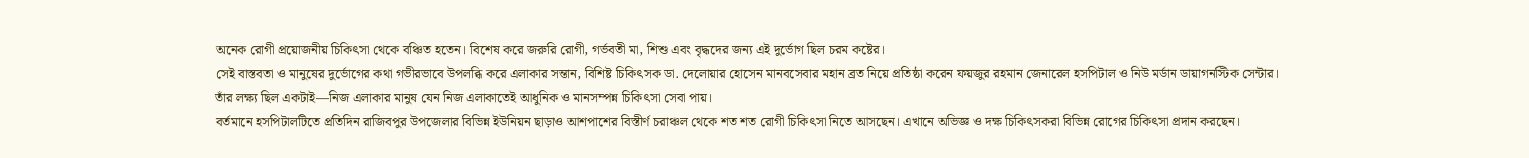অনেক রোগী প্রয়োজনীয় চিকিৎসা থেকে বঞ্চিত হতেন। বিশেষ করে জরুরি রোগী, গর্ভবতী মা, শিশু এবং বৃদ্ধদের জন্য এই দুর্ভোগ ছিল চরম কষ্টের।
সেই বাস্তবতা ও মানুষের দুর্ভোগের কথা গভীরভাবে উপলব্ধি করে এলাকার সন্তান, বিশিষ্ট চিকিৎসক ডা. দেলোয়ার হোসেন মানবসেবার মহান ব্রত নিয়ে প্রতিষ্ঠা করেন ফয়জুর রহমান জেনারেল হসপিটাল ও নিউ মর্ডান ডায়াগনস্টিক সেন্টার। তাঁর লক্ষ্য ছিল একটাই—নিজ এলাকার মানুষ যেন নিজ এলাকাতেই আধুনিক ও মানসম্পন্ন চিকিৎসা সেবা পায়।
বর্তমানে হসপিটালটিতে প্রতিদিন রাজিবপুর উপজেলার বিভিন্ন ইউনিয়ন ছাড়াও আশপাশের বিস্তীর্ণ চরাঞ্চল থেকে শত শত রোগী চিকিৎসা নিতে আসছেন। এখানে অভিজ্ঞ ও দক্ষ চিকিৎসকরা বিভিন্ন রোগের চিকিৎসা প্রদান করছেন।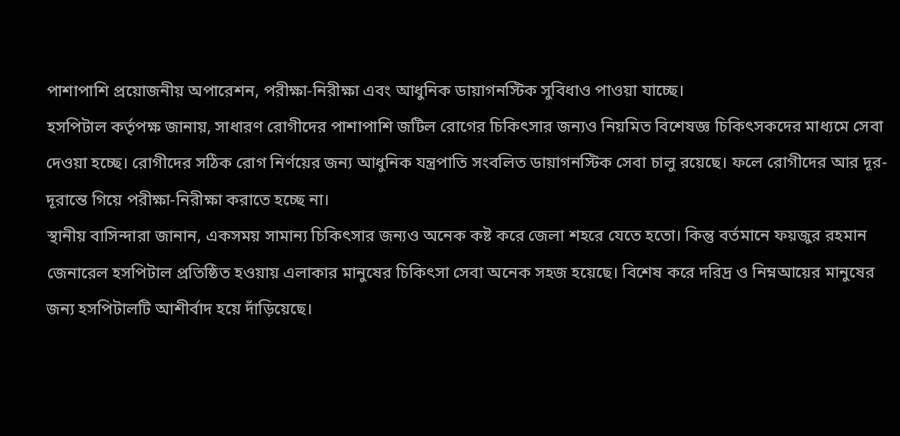পাশাপাশি প্রয়োজনীয় অপারেশন, পরীক্ষা-নিরীক্ষা এবং আধুনিক ডায়াগনস্টিক সুবিধাও পাওয়া যাচ্ছে।
হসপিটাল কর্তৃপক্ষ জানায়, সাধারণ রোগীদের পাশাপাশি জটিল রোগের চিকিৎসার জন্যও নিয়মিত বিশেষজ্ঞ চিকিৎসকদের মাধ্যমে সেবা দেওয়া হচ্ছে। রোগীদের সঠিক রোগ নির্ণয়ের জন্য আধুনিক যন্ত্রপাতি সংবলিত ডায়াগনস্টিক সেবা চালু রয়েছে। ফলে রোগীদের আর দূর-দূরান্তে গিয়ে পরীক্ষা-নিরীক্ষা করাতে হচ্ছে না।
স্থানীয় বাসিন্দারা জানান, একসময় সামান্য চিকিৎসার জন্যও অনেক কষ্ট করে জেলা শহরে যেতে হতো। কিন্তু বর্তমানে ফয়জুর রহমান জেনারেল হসপিটাল প্রতিষ্ঠিত হওয়ায় এলাকার মানুষের চিকিৎসা সেবা অনেক সহজ হয়েছে। বিশেষ করে দরিদ্র ও নিম্নআয়ের মানুষের জন্য হসপিটালটি আশীর্বাদ হয়ে দাঁড়িয়েছে।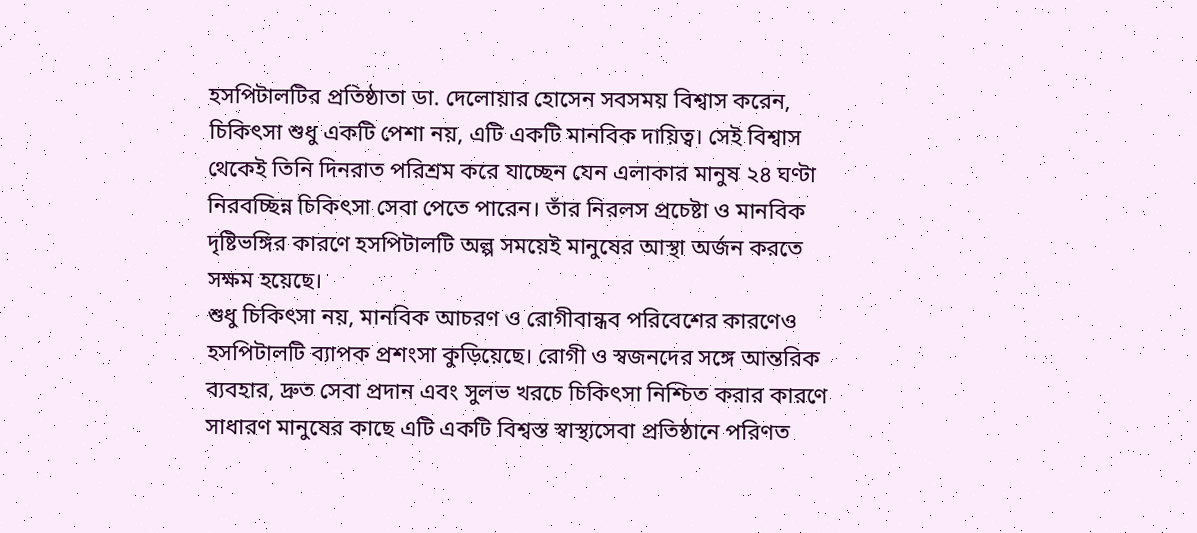হসপিটালটির প্রতিষ্ঠাতা ডা. দেলোয়ার হোসেন সবসময় বিশ্বাস করেন, চিকিৎসা শুধু একটি পেশা নয়, এটি একটি মানবিক দায়িত্ব। সেই বিশ্বাস থেকেই তিনি দিনরাত পরিশ্রম করে যাচ্ছেন যেন এলাকার মানুষ ২৪ ঘণ্টা নিরবচ্ছিন্ন চিকিৎসা সেবা পেতে পারেন। তাঁর নিরলস প্রচেষ্টা ও মানবিক দৃষ্টিভঙ্গির কারণে হসপিটালটি অল্প সময়েই মানুষের আস্থা অর্জন করতে সক্ষম হয়েছে।
শুধু চিকিৎসা নয়, মানবিক আচরণ ও রোগীবান্ধব পরিবেশের কারণেও হসপিটালটি ব্যাপক প্রশংসা কুড়িয়েছে। রোগী ও স্বজনদের সঙ্গে আন্তরিক ব্যবহার, দ্রুত সেবা প্রদান এবং সুলভ খরচে চিকিৎসা নিশ্চিত করার কারণে সাধারণ মানুষের কাছে এটি একটি বিশ্বস্ত স্বাস্থ্যসেবা প্রতিষ্ঠানে পরিণত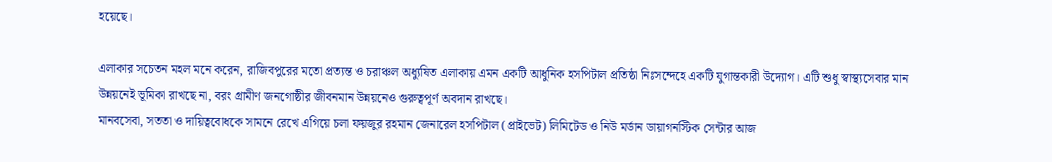হয়েছে।

এলাকার সচেতন মহল মনে করেন, রাজিবপুরের মতো প্রত্যন্ত ও চরাঞ্চল অধ্যুষিত এলাকায় এমন একটি আধুনিক হসপিটাল প্রতিষ্ঠা নিঃসন্দেহে একটি যুগান্তকারী উদ্যোগ। এটি শুধু স্বাস্থ্যসেবার মান উন্নয়নেই ভূমিকা রাখছে না, বরং গ্রামীণ জনগোষ্ঠীর জীবনমান উন্নয়নেও গুরুত্বপূর্ণ অবদান রাখছে।
মানবসেবা, সততা ও দায়িত্ববোধকে সামনে রেখে এগিয়ে চলা ফয়জুর রহমান জেনারেল হসপিটাল (প্রাইভেট) লিমিটেড ও নিউ মর্ডান ডায়াগনস্টিক সেন্টার আজ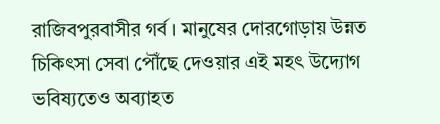রাজিবপুরবাসীর গর্ব। মানুষের দোরগোড়ায় উন্নত চিকিৎসা সেবা পৌঁছে দেওয়ার এই মহৎ উদ্যোগ ভবিষ্যতেও অব্যাহত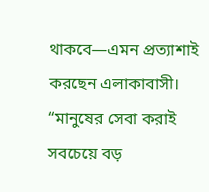থাকবে—এমন প্রত্যাশাই করছেন এলাকাবাসী।
“মানুষের সেবা করাই সবচেয়ে বড়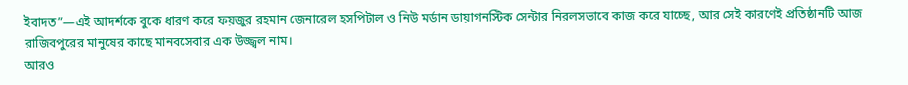ইবাদত”—এই আদর্শকে বুকে ধারণ করে ফয়জুর রহমান জেনারেল হসপিটাল ও নিউ মর্ডান ডায়াগনস্টিক সেন্টার নিরলসভাবে কাজ করে যাচ্ছে, আর সেই কারণেই প্রতিষ্ঠানটি আজ রাজিবপুরের মানুষের কাছে মানবসেবার এক উজ্জ্বল নাম।
আরও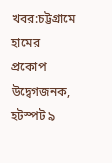খবর:চট্টগ্রামে হামের প্রকোপ উদ্বেগজনক, হটস্পট ৯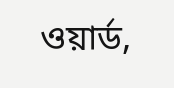ওয়ার্ড,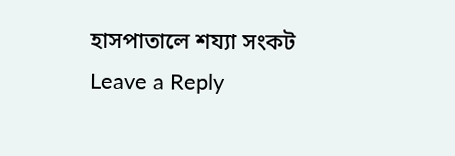হাসপাতালে শয্যা সংকট
Leave a Reply